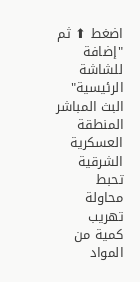اضغط ⬆ ثم "إضافة للشاشة الرئيسية"
البث المباشر
المنطقة العسكرية الشرقية تحبط محاولة تهريب كمية من المواد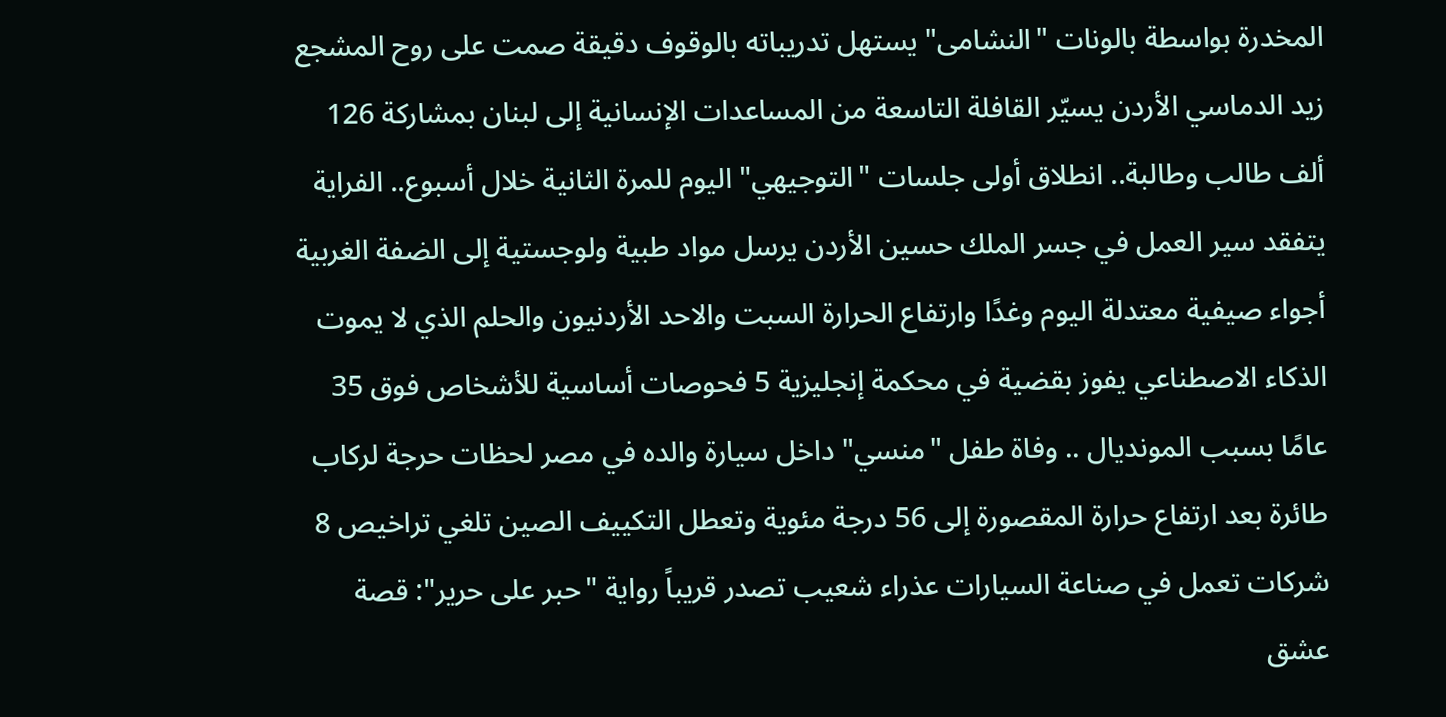المخدرة بواسطة بالونات "النشامى" يستهل تدريباته بالوقوف دقيقة صمت على روح المشجع زيد الدماسي الأردن يسيّر القافلة التاسعة من المساعدات الإنسانية إلى لبنان بمشاركة 126 ألف طالب وطالبة.. انطلاق أولى جلسات "التوجيهي" اليوم للمرة الثانية خلال أسبوع.. الفراية يتفقد سير العمل في جسر الملك حسين الأردن يرسل مواد طبية ولوجستية إلى الضفة الغربية أجواء صيفية معتدلة اليوم وغدًا وارتفاع الحرارة السبت والاحد الأردنيون والحلم الذي لا يموت الذكاء الاصطناعي يفوز بقضية في محكمة إنجليزية 5 فحوصات أساسية للأشخاص فوق 35 عامًا بسبب المونديال .. وفاة طفل "منسي" داخل سيارة والده في مصر لحظات حرجة لركاب طائرة بعد ارتفاع حرارة المقصورة إلى 56 درجة مئوية وتعطل التكييف الصين تلغي تراخيص 8 شركات تعمل في صناعة السيارات عذراء شعيب تصدر قريباً رواية "حبر على حرير": قصة عشق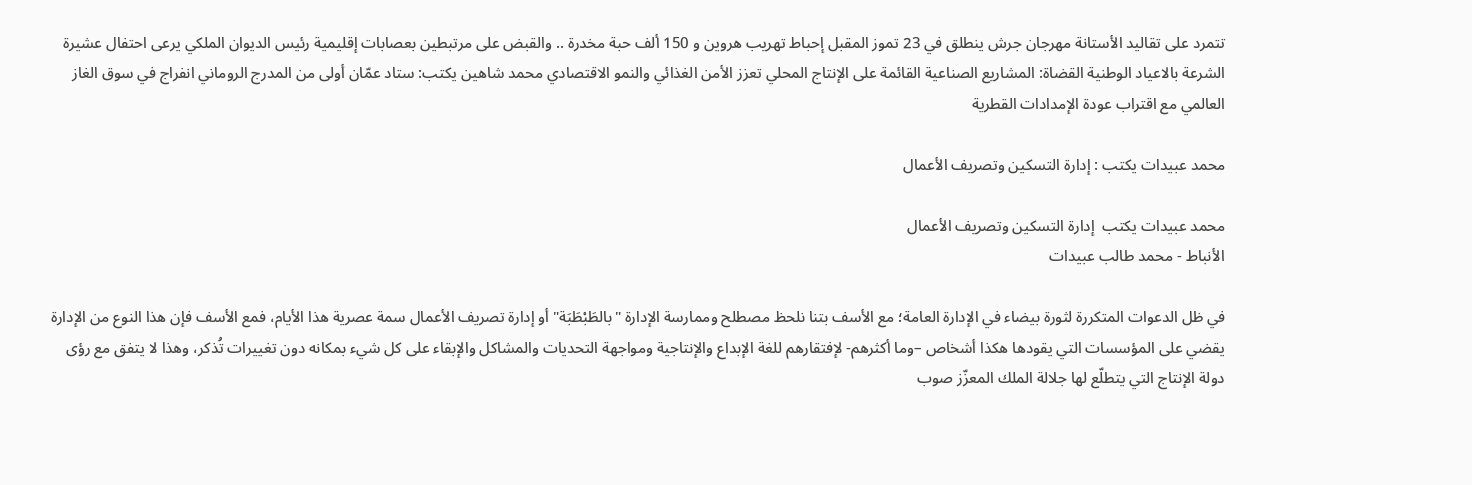تتمرد على تقاليد الأستانة مهرجان جرش ينطلق في 23 تموز المقبل إحباط تهريب هروين و 150 ألف حبة مخدرة .. والقبض على مرتبطين بعصابات إقليمية رئيس الديوان الملكي يرعى احتفال عشيرة الشرعة بالاعياد الوطنية القضاة: المشاريع الصناعية القائمة على الإنتاج المحلي تعزز الأمن الغذائي والنمو الاقتصادي محمد شاهين يكتب: ستاد عمّان أولى من المدرج الروماني انفراج في سوق الغاز العالمي مع اقتراب عودة الإمدادات القطرية

محمد عبيدات يكتب : إدارة التسكين وتصريف الأعمال

محمد عبيدات يكتب  إدارة التسكين وتصريف الأعمال
الأنباط - محمد طالب عبيدات

في ظل الدعوات المتكررة لثورة بيضاء في الإدارة العامة؛ مع الأسف بتنا نلحظ مصطلح وممارسة الإدارة "بالطَبْطَبَة" أو إدارة تصريف الأعمال سمة عصرية هذا الأيام، فمع الأسف فإن هذا النوع من الإدارة يقضي على المؤسسات التي يقودها هكذا أشخاص –وما أكثرهم- لإفتقارهم للغة الإبداع والإنتاجية ومواجهة التحديات والمشاكل والإبقاء على كل شيء بمكانه دون تغييرات تُذكر، وهذا لا يتفق مع رؤى دولة الإنتاج التي يتطلّع لها جلالة الملك المعزّز صوب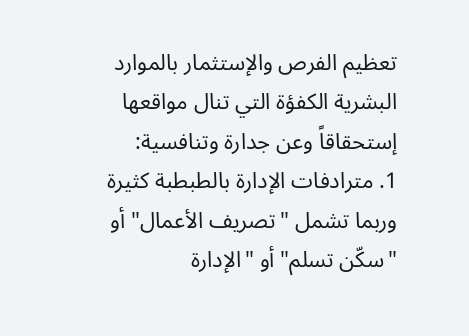تعظيم الفرص والإستثمار بالموارد البشرية الكفؤة التي تنال مواقعها إستحقاقاً وعن جدارة وتنافسية:
1. مترادفات الإدارة بالطبطبة كثيرة وربما تشمل "تصريف الأعمال" أو "سكّن تسلم" أو "الإدارة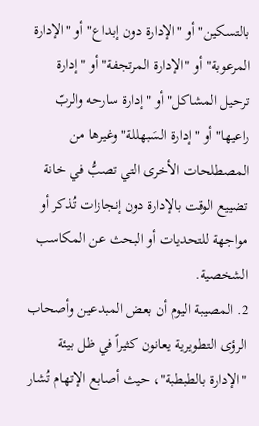بالتسكين" أو "الإدارة دون إبداع" أو "الإدارة المرعوبة" أو "الإدارة المرتجفة" أو "إدارة ترحيل المشاكل" أو "إدارة سارحه والربّ راعيها" أو "إدارة السَبهللة" وغيرها من المصطلحات الأخرى التي تصبُّ في خانة تضييع الوقت بالإدارة دون إنجازات تُذكر أو مواجهة للتحديات أو البحث عن المكاسب الشخصية.
2. المصيبة اليوم أن بعض المبدعين وأصحاب الرؤى التطويرية يعانون كثيراً في ظل بيئة "الإدارة بالطبطبة"، حيث أصابع الإتهام تُشار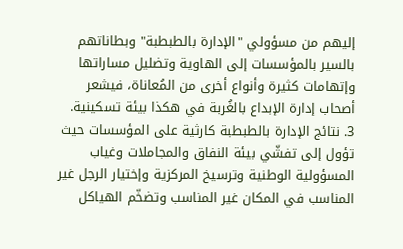إليهم من مسؤولي "الإدارة بالطبطبة" وبطاناتهم بالسير بالمؤسسات إلى الهاوية وتضليل مساراتها وإتهامات كثيرة وأنواع أخرى من المُعاناة، فيشعر أصحاب إدارة الإبداع بالغُربة في هكذا بيئة تسكينية.
3. نتائج الإدارة بالطبطبة كارثية على المؤسسات حيث تؤول إلى تفشّي بيئة النفاق والمجاملات وغياب المسؤولية الوطنية وترسيخ المركزية وإختيار الرجل غير المناسب في المكان غير المناسب وتضخّم الهياكل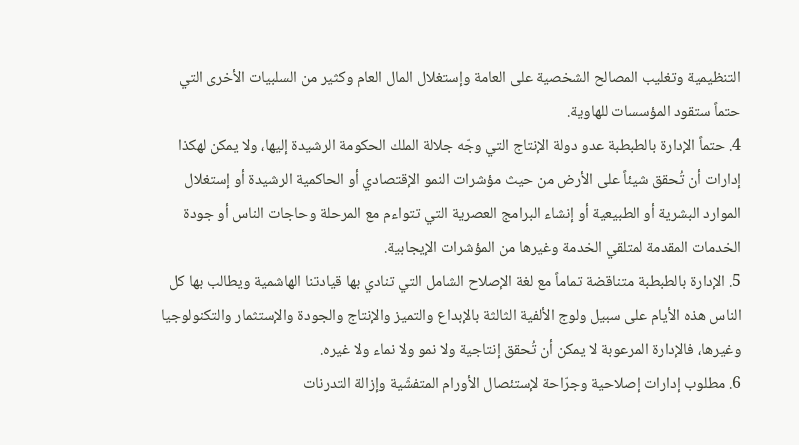التنظيمية وتغليب المصالح الشخصية على العامة وإستغلال المال العام وكثير من السلبيات الأخرى التي حتماً ستقود المؤسسات للهاوية.
4. حتماً الإدارة بالطبطبة عدو دولة الإنتاج التي وجّه جلالة الملك الحكومة الرشيدة إليها، ولا يمكن لهكذا إدارات أن تُحقق شيئاً على الأرض من حيث مؤشرات النمو الإقتصادي أو الحاكمية الرشيدة أو إستغلال الموارد البشرية أو الطبيعية أو إنشاء البرامج العصرية التي تتواءم مع المرحلة وحاجات الناس أو جودة الخدمات المقدمة لمتلقي الخدمة وغيرها من المؤشرات الإيجابية.
5. الإدارة بالطبطبة متناقضة تماماً مع لغة الإصلاح الشامل التي تنادي بها قيادتنا الهاشمية ويطالب بها كل الناس هذه الأيام على سبيل ولوج الألفية الثالثة بالإبداع والتميز والإنتاج والجودة والإستثمار والتكنولوجيا وغيرها، فالإدارة المرعوبة لا يمكن أن تُحقق إنتاجية ولا نمو ولا نماء ولا غيره.
6. مطلوب إدارات إصلاحية وجرّاحة لإستئصال الأورام المتفشّية وإزالة التدرنات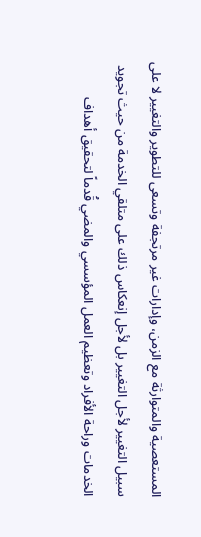المستعصية والمتوارثة مع الزمن، وإدارات غير مرتجفة وتسعى للتطوير والتغيير لا على سبيل التغيير لأجل التغيير بل لأجل إنعكاس ذلك على متلقي الخدمة من حيث تجويد الخدمات وراحة الأفراد وتعظيم العمل المؤسسي والمضي قُدماً لتحقيق أهداف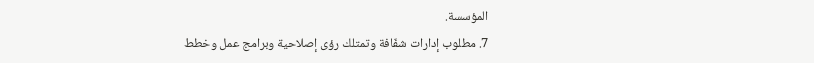المؤسسة.
7. مطلوب إدارات شفّافة وتمتلك رؤى إصلاحية وبرامج عمل وخطط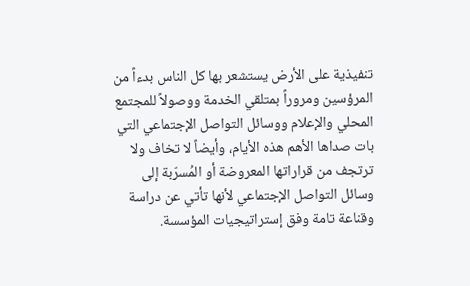تنفيذية على الأرض يستشعر بها كل الناس بدءاً من المرؤسين ومروراً بمتلقي الخدمة ووصولاً للمجتمع المحلي والإعلام ووسائل التواصل الإجتماعي التي بات صداها الأهم هذه الأيام، وأيضاً لا تخاف ولا ترتجف من قراراتها المعروضة أو المُسرّبة إلى وسائل التواصل الإجتماعي لأنها تأتي عن دراسة وقناعة تامة وفق إستراتيجيات المؤسسة.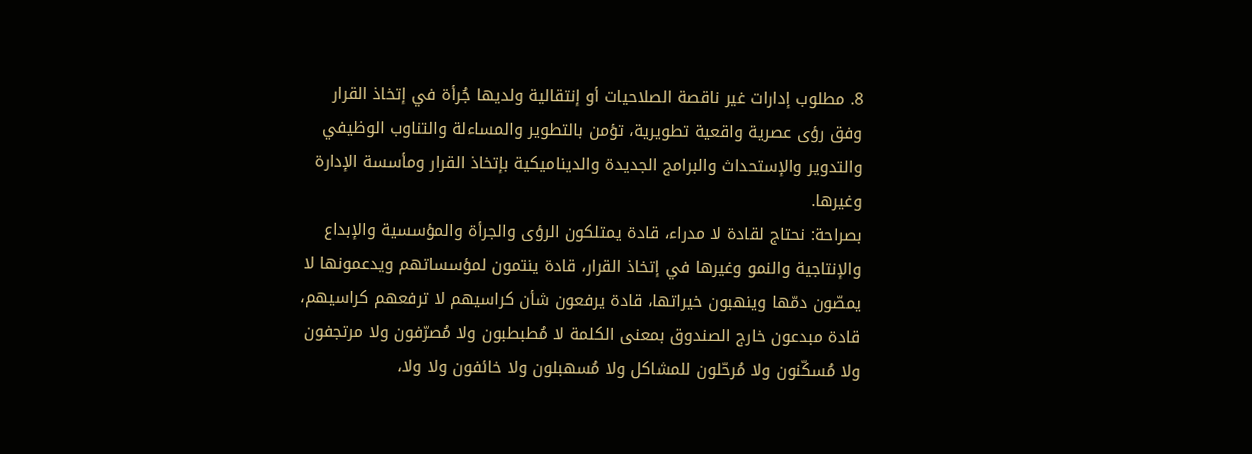8. مطلوب إدارات غير ناقصة الصلاحيات أو إنتقالية ولديها جُرأة في إتخاذ القرار وفق رؤى عصرية واقعية تطويرية، تؤمن بالتطوير والمساءلة والتناوب الوظيفي والتدوير والإستحداث والبرامج الجديدة والديناميكية بإتخاذ القرار ومأسسة الإدارة وغيرها.
بصراحة: نحتاج لقادة لا مدراء، قادة يمتلكون الرؤى والجرأة والمؤسسية والإبداع والإنتاجية والنمو وغيرها في إتخاذ القرار، قادة ينتمون لمؤسساتهم ويدعمونها لا يمصّون دمّها وينهبون خيراتها، قادة يرفعون شأن كراسيهم لا ترفعهم كراسيهم، قادة مبدعون خارج الصندوق بمعنى الكلمة لا مُطبطبون ولا مُصرّفون ولا مرتجفون ولا مُسكّنون ولا مُرحّلون للمشاكل ولا مُسهبلون ولا خائفون ولا ولا،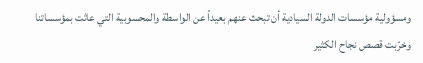ومسؤولية مؤسسات الدولة السيادية أن تبحث عنهم بعيداً عن الواسطة والمحسوبية التي عاثت بمؤسساتنا وخرّبت قصص نجاح الكثير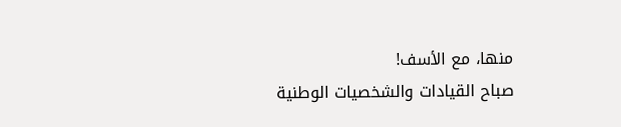منها، مع الأسف!
صباح القيادات والشخصيات الوطنية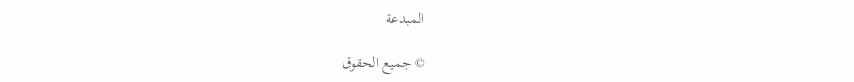المبدعة

© جميع الحقوق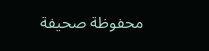محفوظة صحيفة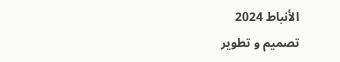الأنباط 2024
تصميم و تطوير